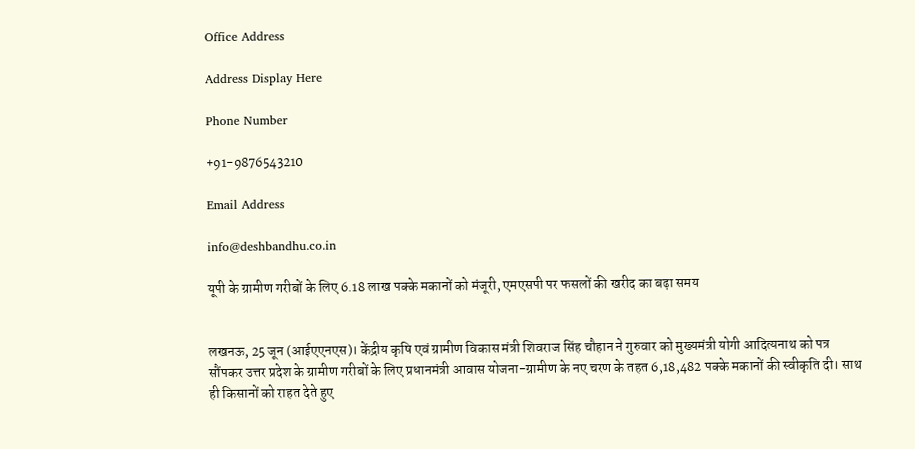Office Address

Address Display Here

Phone Number

+91-9876543210

Email Address

info@deshbandhu.co.in

यूपी के ग्रामीण गरीबों के लिए 6.18 लाख पक्के मकानों को मंजूरी, एमएसपी पर फसलों की खरीद का बढ़ा समय


लखनऊ, 25 जून (आईएएनएस)। केंद्रीय कृषि एवं ग्रामीण विकास मंत्री शिवराज सिंह चौहान ने गुरुवार को मुख्यमंत्री योगी आदित्यनाथ को पत्र सौंपकर उत्तर प्रदेश के ग्रामीण गरीबों के लिए प्रधानमंत्री आवास योजना-ग्रामीण के नए चरण के तहत 6,18,482 पक्के मकानों की स्वीकृति दी। साथ ही किसानों को राहत देते हुए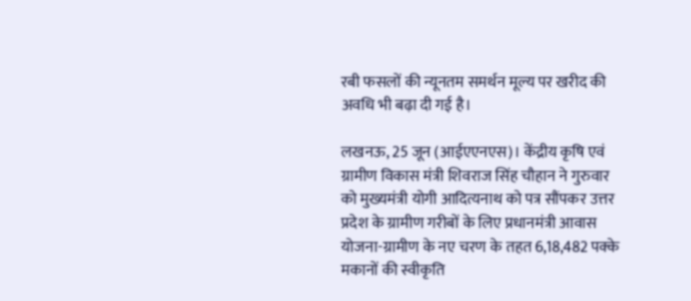रबी फसलों की न्यूनतम समर्थन मूल्य पर खरीद की अवधि भी बढ़ा दी गई है।

लखनऊ, 25 जून (आईएएनएस)। केंद्रीय कृषि एवं ग्रामीण विकास मंत्री शिवराज सिंह चौहान ने गुरुवार को मुख्यमंत्री योगी आदित्यनाथ को पत्र सौंपकर उत्तर प्रदेश के ग्रामीण गरीबों के लिए प्रधानमंत्री आवास योजना-ग्रामीण के नए चरण के तहत 6,18,482 पक्के मकानों की स्वीकृति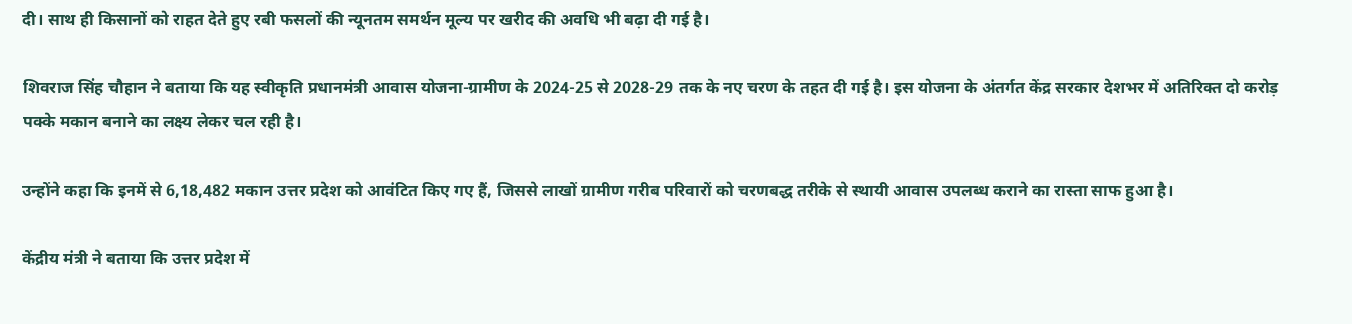दी। साथ ही किसानों को राहत देते हुए रबी फसलों की न्यूनतम समर्थन मूल्य पर खरीद की अवधि भी बढ़ा दी गई है।

शिवराज सिंह चौहान ने बताया कि यह स्वीकृति प्रधानमंत्री आवास योजना-ग्रामीण के 2024-25 से 2028-29 तक के नए चरण के तहत दी गई है। इस योजना के अंतर्गत केंद्र सरकार देशभर में अतिरिक्त दो करोड़ पक्के मकान बनाने का लक्ष्य लेकर चल रही है।

उन्होंने कहा कि इनमें से 6,18,482 मकान उत्तर प्रदेश को आवंटित किए गए हैं, जिससे लाखों ग्रामीण गरीब परिवारों को चरणबद्ध तरीके से स्थायी आवास उपलब्ध कराने का रास्ता साफ हुआ है।

केंद्रीय मंत्री ने बताया कि उत्तर प्रदेश में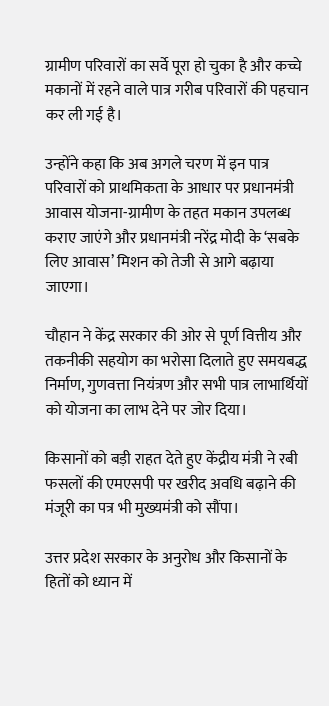ग्रामीण परिवारों का सर्वे पूरा हो चुका है और कच्चे मकानों में रहने वाले पात्र गरीब परिवारों की पहचान कर ली गई है।

उन्होंने कहा कि अब अगले चरण में इन पात्र परिवारों को प्राथमिकता के आधार पर प्रधानमंत्री आवास योजना-ग्रामीण के तहत मकान उपलब्ध कराए जाएंगे और प्रधानमंत्री नरेंद्र मोदी के ‘सबके लिए आवास’ मिशन को तेजी से आगे बढ़ाया जाएगा।

चौहान ने केंद्र सरकार की ओर से पूर्ण वित्तीय और तकनीकी सहयोग का भरोसा दिलाते हुए समयबद्ध निर्माण, गुणवत्ता नियंत्रण और सभी पात्र लाभार्थियों को योजना का लाभ देने पर जोर दिया।

किसानों को बड़ी राहत देते हुए केंद्रीय मंत्री ने रबी फसलों की एमएसपी पर खरीद अवधि बढ़ाने की मंजूरी का पत्र भी मुख्यमंत्री को सौंपा।

उत्तर प्रदेश सरकार के अनुरोध और किसानों के हितों को ध्यान में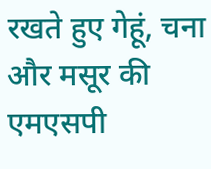रखते हुए गेहूं, चना और मसूर की एमएसपी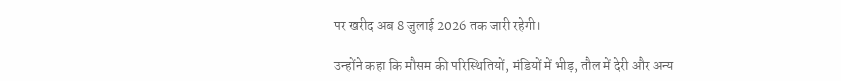पर खरीद अब 8 जुलाई 2026 तक जारी रहेगी।

उन्होंने कहा कि मौसम की परिस्थितियों, मंडियों में भीड़, तौल में देरी और अन्य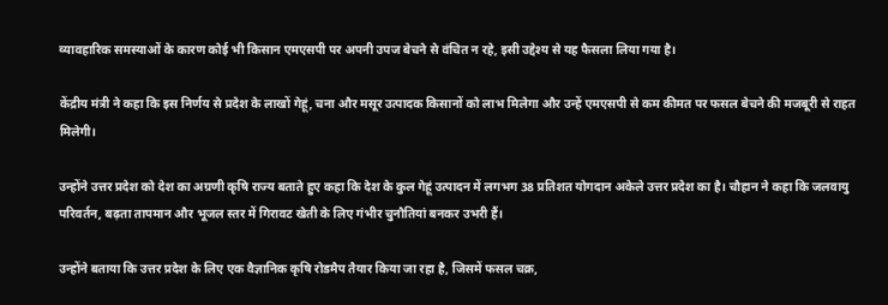व्यावहारिक समस्याओं के कारण कोई भी किसान एमएसपी पर अपनी उपज बेचने से वंचित न रहे, इसी उद्देश्य से यह फैसला लिया गया है।

केंद्रीय मंत्री ने कहा कि इस निर्णय से प्रदेश के लाखों गेहूं, चना और मसूर उत्पादक किसानों को लाभ मिलेगा और उन्हें एमएसपी से कम कीमत पर फसल बेचने की मजबूरी से राहत मिलेगी।

उन्होंने उत्तर प्रदेश को देश का अग्रणी कृषि राज्य बताते हुए कहा कि देश के कुल गेहूं उत्पादन में लगभग 38 प्रतिशत योगदान अकेले उत्तर प्रदेश का है। चौहान ने कहा कि जलवायु परिवर्तन, बढ़ता तापमान और भूजल स्तर में गिरावट खेती के लिए गंभीर चुनौतियां बनकर उभरी हैं।

उन्होंने बताया कि उत्तर प्रदेश के लिए एक वैज्ञानिक कृषि रोडमैप तैयार किया जा रहा है, जिसमें फसल चक्र,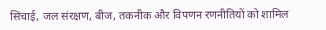सिंचाई, जल संरक्षण, बीज, तकनीक और विपणन रणनीतियों को शामिल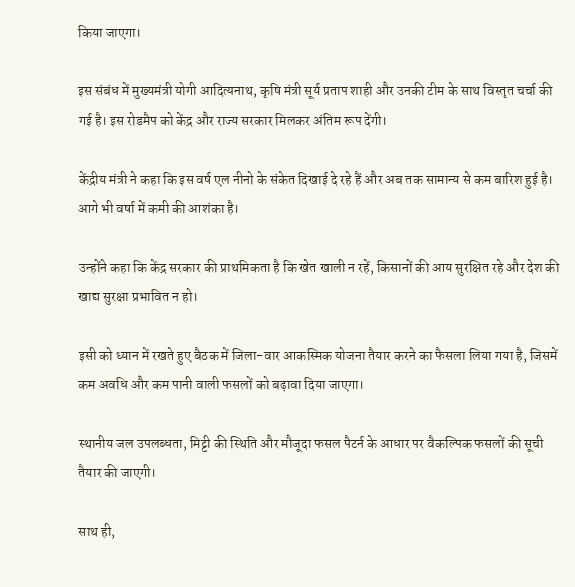किया जाएगा।

इस संबंध में मुख्यमंत्री योगी आदित्यनाथ, कृषि मंत्री सूर्य प्रताप शाही और उनकी टीम के साथ विस्तृत चर्चा की गई है। इस रोडमैप को केंद्र और राज्य सरकार मिलकर अंतिम रूप देंगी।

केंद्रीय मंत्री ने कहा कि इस वर्ष एल नीनो के संकेत दिखाई दे रहे हैं और अब तक सामान्य से कम बारिश हुई है। आगे भी वर्षा में कमी की आशंका है।

उन्होंने कहा कि केंद्र सरकार की प्राथमिकता है कि खेत खाली न रहें, किसानों की आय सुरक्षित रहे और देश की खाद्य सुरक्षा प्रभावित न हो।

इसी को ध्यान में रखते हुए बैठक में जिला-वार आकस्मिक योजना तैयार करने का फैसला लिया गया है, जिसमें कम अवधि और कम पानी वाली फसलों को बढ़ावा दिया जाएगा।

स्थानीय जल उपलब्धता, मिट्टी की स्थिति और मौजूदा फसल पैटर्न के आधार पर वैकल्पिक फसलों की सूची तैयार की जाएगी।

साथ ही,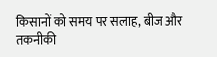किसानों को समय पर सलाह, बीज और तकनीकी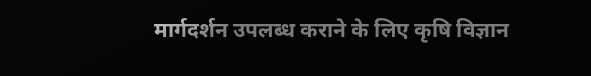मार्गदर्शन उपलब्ध कराने के लिए कृषि विज्ञान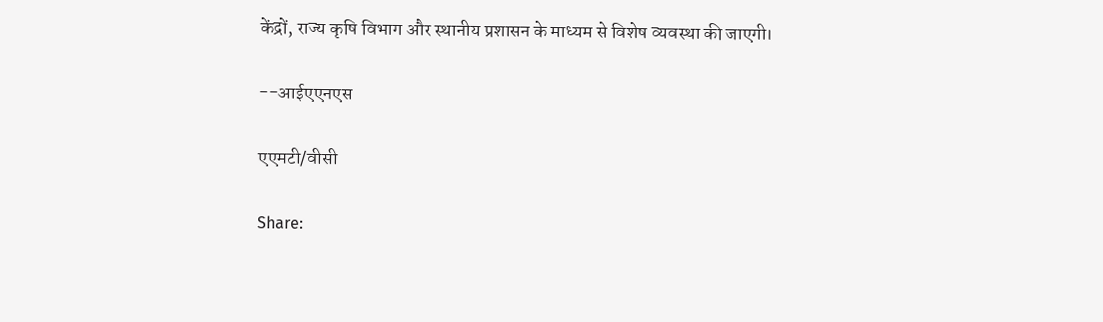केंद्रों, राज्य कृषि विभाग और स्थानीय प्रशासन के माध्यम से विशेष व्यवस्था की जाएगी।

--आईएएनएस

एएमटी/वीसी

Share: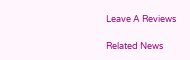Leave A Reviews

Related News